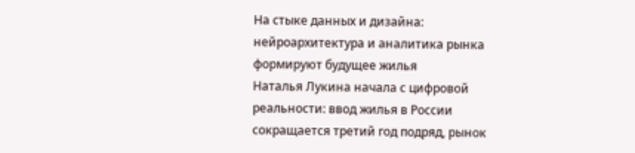На стыке данных и дизайна: нейроархитектура и аналитика рынка формируют будущее жилья
Наталья Лукина начала с цифровой реальности: ввод жилья в России сокращается третий год подряд, рынок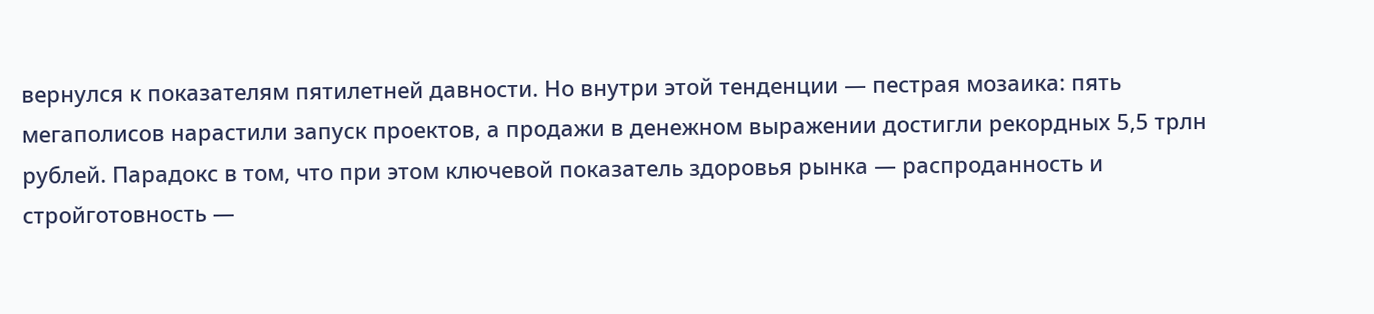вернулся к показателям пятилетней давности. Но внутри этой тенденции — пестрая мозаика: пять мегаполисов нарастили запуск проектов, а продажи в денежном выражении достигли рекордных 5,5 трлн рублей. Парадокс в том, что при этом ключевой показатель здоровья рынка — распроданность и стройготовность —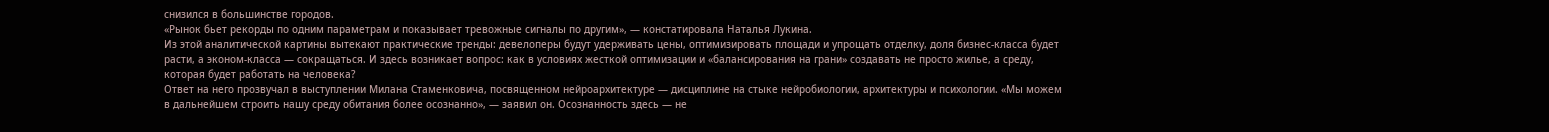снизился в большинстве городов.
«Рынок бьет рекорды по одним параметрам и показывает тревожные сигналы по другим», — констатировала Наталья Лукина.
Из этой аналитической картины вытекают практические тренды: девелоперы будут удерживать цены, оптимизировать площади и упрощать отделку, доля бизнес-класса будет расти, а эконом-класса — сокращаться. И здесь возникает вопрос: как в условиях жесткой оптимизации и «балансирования на грани» создавать не просто жилье, а среду, которая будет работать на человека?
Ответ на него прозвучал в выступлении Милана Стаменковича, посвященном нейроархитектуре — дисциплине на стыке нейробиологии, архитектуры и психологии. «Мы можем в дальнейшем строить нашу среду обитания более осознанно», — заявил он. Осознанность здесь — не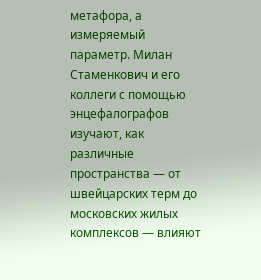метафора, а измеряемый параметр. Милан Стаменкович и его коллеги с помощью энцефалографов изучают, как различные пространства — от швейцарских терм до московских жилых комплексов — влияют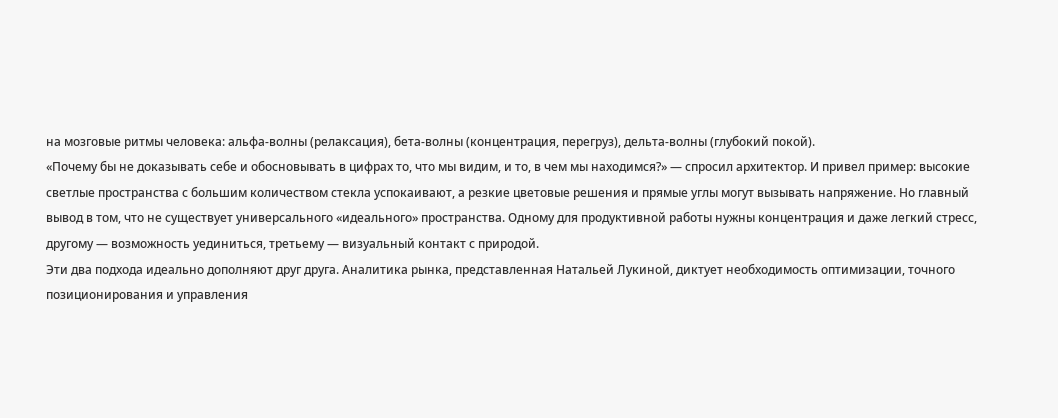на мозговые ритмы человека: альфа-волны (релаксация), бета-волны (концентрация, перегруз), дельта-волны (глубокий покой).
«Почему бы не доказывать себе и обосновывать в цифрах то, что мы видим, и то, в чем мы находимся?» — спросил архитектор. И привел пример: высокие светлые пространства с большим количеством стекла успокаивают, а резкие цветовые решения и прямые углы могут вызывать напряжение. Но главный вывод в том, что не существует универсального «идеального» пространства. Одному для продуктивной работы нужны концентрация и даже легкий стресс, другому — возможность уединиться, третьему — визуальный контакт с природой.
Эти два подхода идеально дополняют друг друга. Аналитика рынка, представленная Натальей Лукиной, диктует необходимость оптимизации, точного позиционирования и управления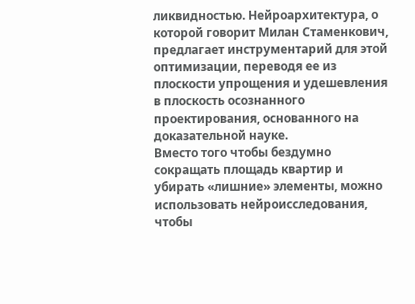ликвидностью. Нейроархитектура, о которой говорит Милан Стаменкович, предлагает инструментарий для этой оптимизации, переводя ее из плоскости упрощения и удешевления в плоскость осознанного проектирования, основанного на доказательной науке.
Вместо того чтобы бездумно сокращать площадь квартир и убирать «лишние» элементы, можно использовать нейроисследования, чтобы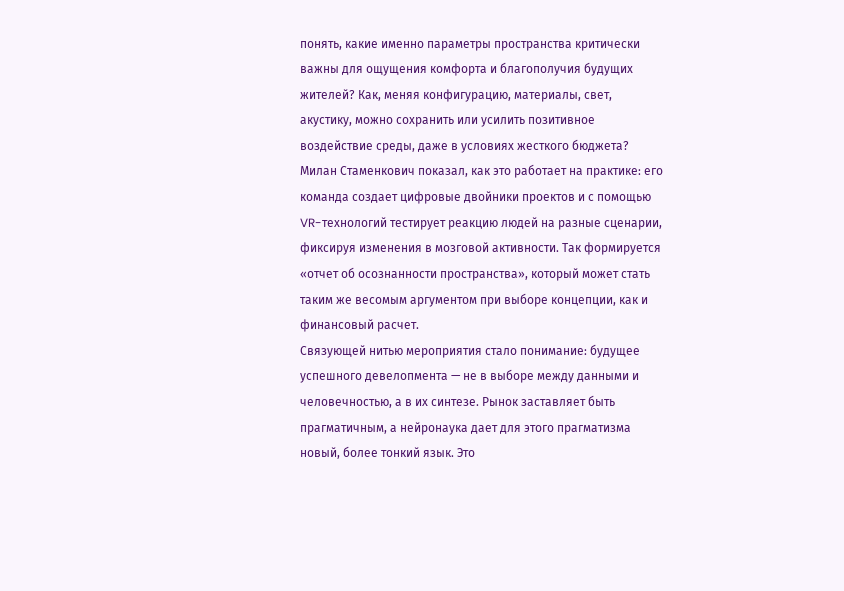понять, какие именно параметры пространства критически важны для ощущения комфорта и благополучия будущих жителей? Как, меняя конфигурацию, материалы, свет, акустику, можно сохранить или усилить позитивное воздействие среды, даже в условиях жесткого бюджета?
Милан Стаменкович показал, как это работает на практике: его команда создает цифровые двойники проектов и с помощью VR-технологий тестирует реакцию людей на разные сценарии, фиксируя изменения в мозговой активности. Так формируется «отчет об осознанности пространства», который может стать таким же весомым аргументом при выборе концепции, как и финансовый расчет.
Связующей нитью мероприятия стало понимание: будущее успешного девелопмента — не в выборе между данными и человечностью, а в их синтезе. Рынок заставляет быть прагматичным, а нейронаука дает для этого прагматизма новый, более тонкий язык. Это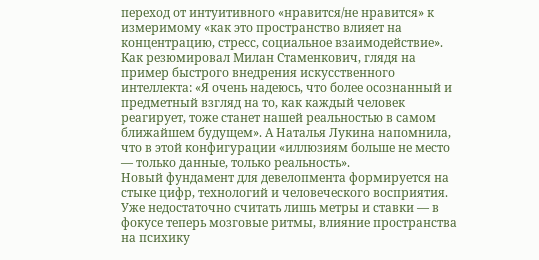переход от интуитивного «нравится/не нравится» к измеримому «как это пространство влияет на концентрацию, стресс, социальное взаимодействие».
Как резюмировал Милан Стаменкович, глядя на пример быстрого внедрения искусственного интеллекта: «Я очень надеюсь, что более осознанный и предметный взгляд на то, как каждый человек реагирует, тоже станет нашей реальностью в самом ближайшем будущем». А Наталья Лукина напомнила, что в этой конфигурации «иллюзиям больше не место — только данные, только реальность».
Новый фундамент для девелопмента формируется на стыке цифр, технологий и человеческого восприятия. Уже недостаточно считать лишь метры и ставки — в фокусе теперь мозговые ритмы, влияние пространства на психику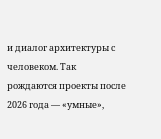и диалог архитектуры с человеком. Так рождаются проекты после 2026 года — «умные»,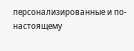персонализированные и по-настоящему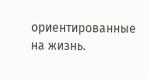ориентированные на жизнь.